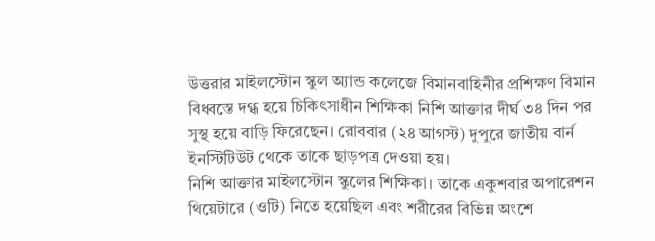উত্তরার মাইলস্টোন স্কুল অ্যান্ড কলেজে বিমানবাহিনীর প্রশিক্ষণ বিমান বিধ্বস্তে দগ্ধ হয়ে চিকিৎসাধীন শিক্ষিকা নিশি আক্তার দীর্ঘ ৩৪ দিন পর সুস্থ হয়ে বাড়ি ফিরেছেন। রোববার (২৪ আগস্ট) দুপুরে জাতীয় বার্ন ইনস্টিটিউট থেকে তাকে ছাড়পত্র দেওয়া হয়।
নিশি আক্তার মাইলস্টোন স্কুলের শিক্ষিকা। তাকে একুশবার অপারেশন থিয়েটারে (ওটি) নিতে হয়েছিল এবং শরীরের বিভিন্ন অংশে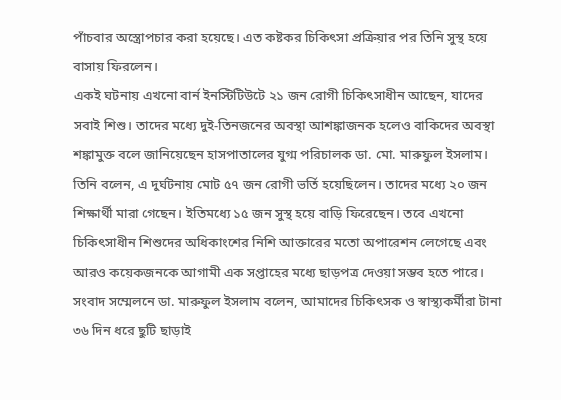পাঁচবার অস্ত্রোপচার করা হয়েছে। এত কষ্টকর চিকিৎসা প্রক্রিয়ার পর তিনি সুস্থ হয়ে বাসায় ফিরলেন।
একই ঘটনায় এখনো বার্ন ইনস্টিটিউটে ২১ জন রোগী চিকিৎসাধীন আছেন, যাদের সবাই শিশু। তাদের মধ্যে দুই-তিনজনের অবস্থা আশঙ্কাজনক হলেও বাকিদের অবস্থা শঙ্কামুক্ত বলে জানিয়েছেন হাসপাতালের যুগ্ম পরিচালক ডা. মো. মারুফুল ইসলাম।
তিনি বলেন, এ দুর্ঘটনায় মোট ৫৭ জন রোগী ভর্তি হয়েছিলেন। তাদের মধ্যে ২০ জন শিক্ষার্থী মারা গেছেন। ইতিমধ্যে ১৫ জন সুস্থ হয়ে বাড়ি ফিরেছেন। তবে এখনো চিকিৎসাধীন শিশুদের অধিকাংশের নিশি আক্তারের মতো অপারেশন লেগেছে এবং আরও কয়েকজনকে আগামী এক সপ্তাহের মধ্যে ছাড়পত্র দেওয়া সম্ভব হতে পারে।
সংবাদ সম্মেলনে ডা. মারুফুল ইসলাম বলেন, আমাদের চিকিৎসক ও স্বাস্থ্যকর্মীরা টানা ৩৬ দিন ধরে ছুটি ছাড়াই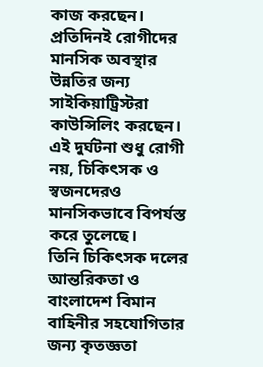কাজ করছেন। প্রতিদিনই রোগীদের মানসিক অবস্থার উন্নতির জন্য সাইকিয়াট্রিস্টরা কাউন্সিলিং করছেন। এই দুর্ঘটনা শুধু রোগী নয়, চিকিৎসক ও স্বজনদেরও মানসিকভাবে বিপর্যস্ত করে তুলেছে।
তিনি চিকিৎসক দলের আন্তরিকতা ও বাংলাদেশ বিমান বাহিনীর সহযোগিতার জন্য কৃতজ্ঞতা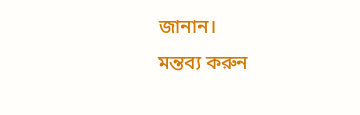জানান।
মন্তব্য করুন